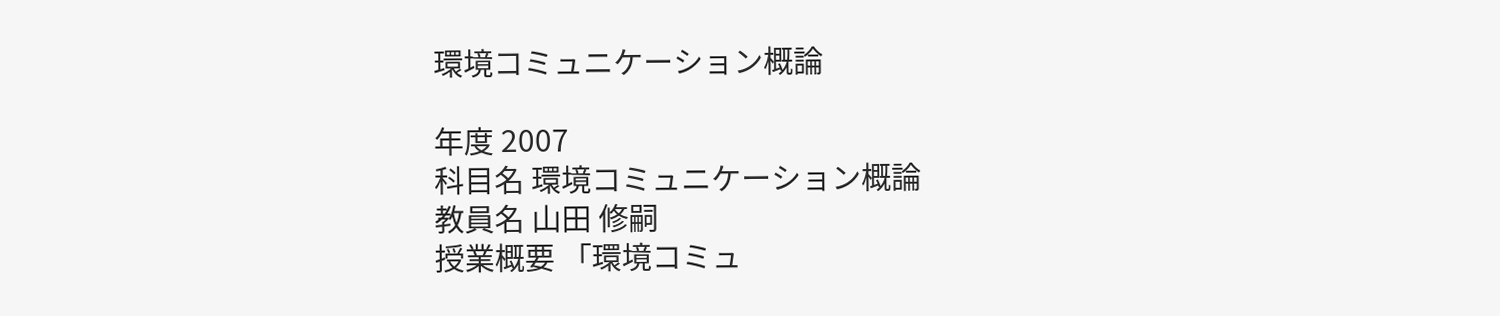環境コミュニケーション概論

年度 2007
科目名 環境コミュニケーション概論
教員名 山田 修嗣
授業概要 「環境コミュ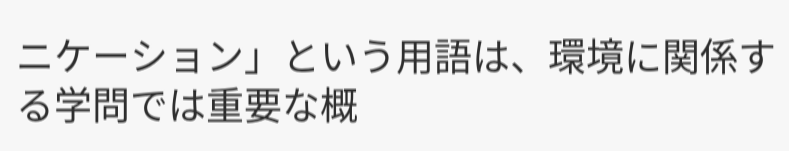ニケーション」という用語は、環境に関係する学問では重要な概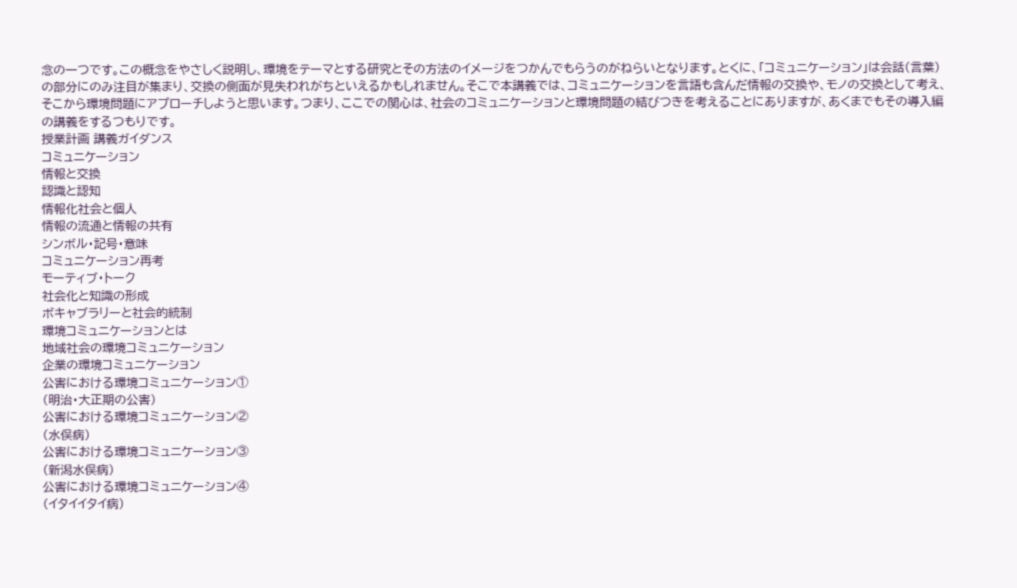念の一つです。この概念をやさしく説明し、環境をテーマとする研究とその方法のイメージをつかんでもらうのがねらいとなります。とくに、「コミュニケーション」は会話(言葉)の部分にのみ注目が集まり、交換の側面が見失われがちといえるかもしれません。そこで本講義では、コミュニケーションを言語も含んだ情報の交換や、モノの交換として考え、そこから環境問題にアプローチしようと思います。つまり、ここでの関心は、社会のコミュニケーションと環境問題の結びつきを考えることにありますが、あくまでもその導入編の講義をするつもりです。
授業計画 講義ガイダンス
コミュニケーション
情報と交換
認識と認知
情報化社会と個人
情報の流通と情報の共有
シンボル・記号・意味
コミュニケーション再考
モーティブ・トーク
社会化と知識の形成
ボキャブラリーと社会的統制
環境コミュニケーションとは
地域社会の環境コミュニケーション
企業の環境コミュニケーション
公害における環境コミュニケーション①
(明治・大正期の公害)
公害における環境コミュニケーション②
(水俣病)
公害における環境コミュニケーション③
(新潟水俣病)
公害における環境コミュニケーション④
(イタイイタイ病)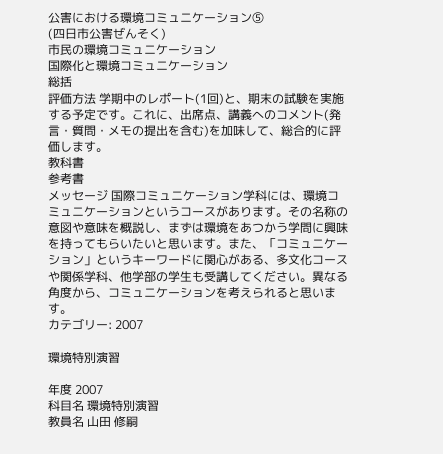公害における環境コミュニケーション⑤
(四日市公害ぜんそく)
市民の環境コミュニケーション
国際化と環境コミュニケーション
総括
評価方法 学期中のレポート(1回)と、期末の試験を実施する予定です。これに、出席点、講義へのコメント(発言・質問・メモの提出を含む)を加味して、総合的に評価します。
教科書
参考書
メッセージ 国際コミュニケーション学科には、環境コミュニケーションというコースがあります。その名称の意図や意味を概説し、まずは環境をあつかう学問に興味を持ってもらいたいと思います。また、「コミュニケーション」というキーワードに関心がある、多文化コースや関係学科、他学部の学生も受講してください。異なる角度から、コミュニケーションを考えられると思います。
カテゴリー: 2007

環境特別演習

年度 2007
科目名 環境特別演習
教員名 山田 修嗣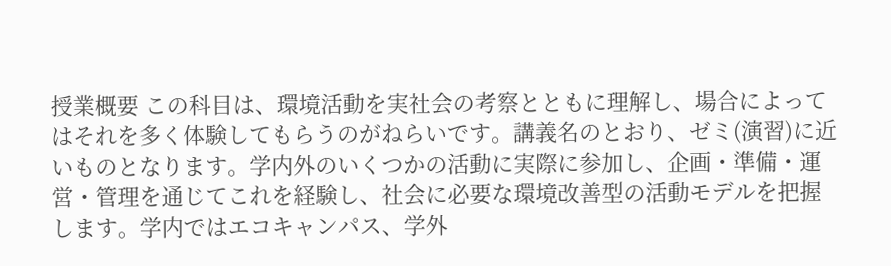授業概要 この科目は、環境活動を実社会の考察とともに理解し、場合によってはそれを多く体験してもらうのがねらいです。講義名のとおり、ゼミ(演習)に近いものとなります。学内外のいくつかの活動に実際に参加し、企画・準備・運営・管理を通じてこれを経験し、社会に必要な環境改善型の活動モデルを把握します。学内ではエコキャンパス、学外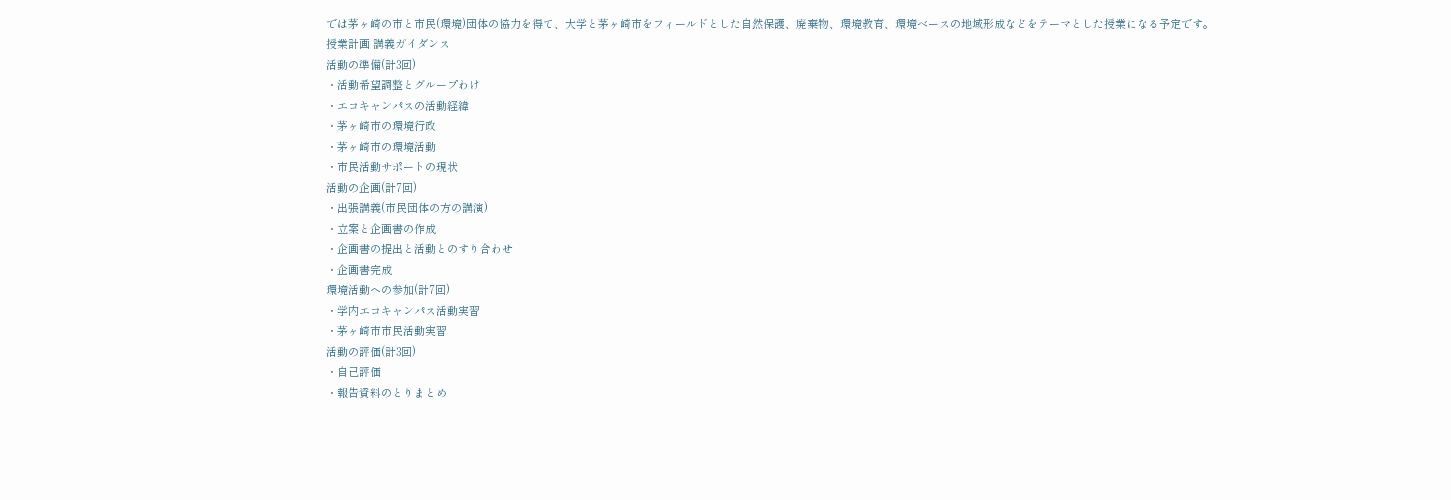では茅ヶ崎の市と市民(環境)団体の協力を得て、大学と茅ヶ崎市をフィールドとした自然保護、廃棄物、環境教育、環境ベースの地域形成などをテーマとした授業になる予定です。
授業計画 講義ガイダンス
活動の準備(計3回)
・活動希望調整とグループわけ
・エコキャンパスの活動経緯
・茅ヶ崎市の環境行政
・茅ヶ崎市の環境活動
・市民活動サポートの現状
活動の企画(計7回)
・出張講義(市民団体の方の講演)
・立案と企画書の作成
・企画書の提出と活動とのすり合わせ
・企画書完成
環境活動への参加(計7回)
・学内エコキャンパス活動実習
・茅ヶ崎市市民活動実習
活動の評価(計3回)
・自己評価
・報告資料のとりまとめ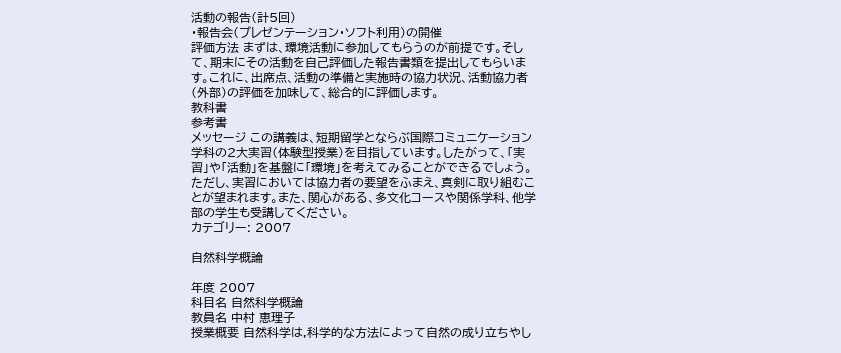活動の報告(計5回)
・報告会(プレゼンテーション・ソフト利用)の開催
評価方法 まずは、環境活動に参加してもらうのが前提です。そして、期末にその活動を自己評価した報告書類を提出してもらいます。これに、出席点、活動の準備と実施時の協力状況、活動協力者(外部)の評価を加味して、総合的に評価します。
教科書
参考書
メッセージ この講義は、短期留学とならぶ国際コミュニケーション学科の2大実習(体験型授業)を目指しています。したがって、「実習」や「活動」を基盤に「環境」を考えてみることができるでしょう。ただし、実習においては協力者の要望をふまえ、真剣に取り組むことが望まれます。また、関心がある、多文化コースや関係学科、他学部の学生も受講してください。
カテゴリー: 2007

自然科学概論

年度 2007
科目名 自然科学概論
教員名 中村 恵理子
授業概要 自然科学は,科学的な方法によって自然の成り立ちやし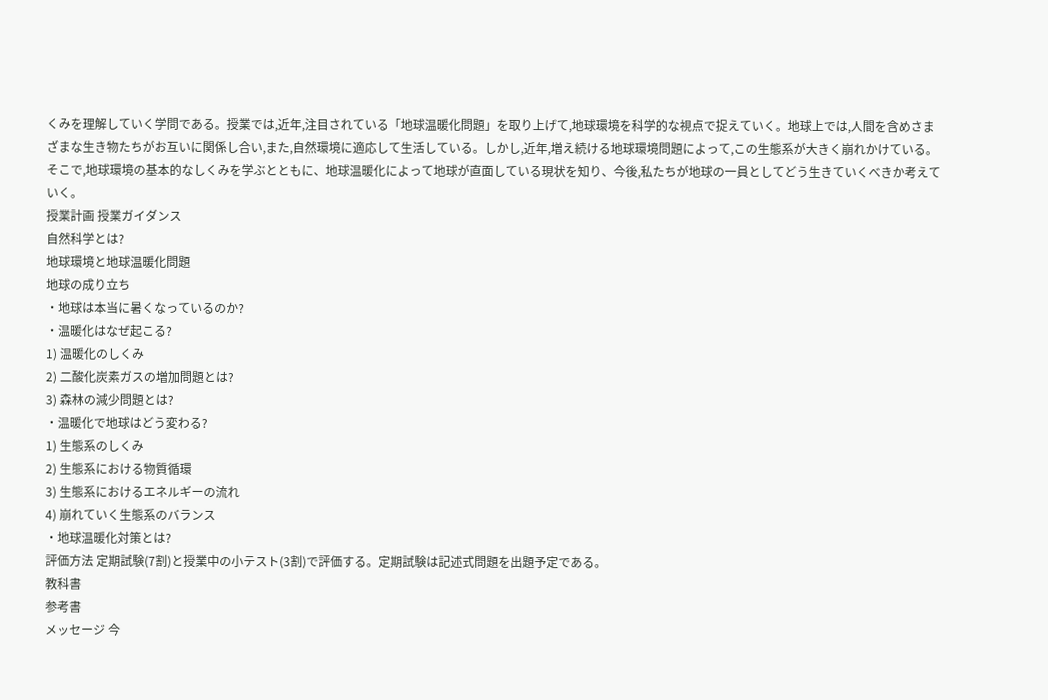くみを理解していく学問である。授業では,近年,注目されている「地球温暖化問題」を取り上げて,地球環境を科学的な視点で捉えていく。地球上では,人間を含めさまざまな生き物たちがお互いに関係し合い,また,自然環境に適応して生活している。しかし,近年,増え続ける地球環境問題によって,この生態系が大きく崩れかけている。そこで,地球環境の基本的なしくみを学ぶとともに、地球温暖化によって地球が直面している現状を知り、今後,私たちが地球の一員としてどう生きていくべきか考えていく。
授業計画 授業ガイダンス
自然科学とは?
地球環境と地球温暖化問題
地球の成り立ち
・地球は本当に暑くなっているのか?
・温暖化はなぜ起こる?
1) 温暖化のしくみ
2) 二酸化炭素ガスの増加問題とは?
3) 森林の減少問題とは?
・温暖化で地球はどう変わる?
1) 生態系のしくみ
2) 生態系における物質循環
3) 生態系におけるエネルギーの流れ
4) 崩れていく生態系のバランス
・地球温暖化対策とは?
評価方法 定期試験(7割)と授業中の小テスト(3割)で評価する。定期試験は記述式問題を出題予定である。
教科書
参考書
メッセージ 今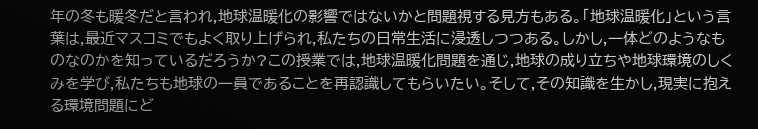年の冬も暖冬だと言われ,地球温暖化の影響ではないかと問題視する見方もある。「地球温暖化」という言葉は,最近マスコミでもよく取り上げられ,私たちの日常生活に浸透しつつある。しかし,一体どのようなものなのかを知っているだろうか?この授業では,地球温暖化問題を通じ,地球の成り立ちや地球環境のしくみを学び,私たちも地球の一員であることを再認識してもらいたい。そして,その知識を生かし,現実に抱える環境問題にど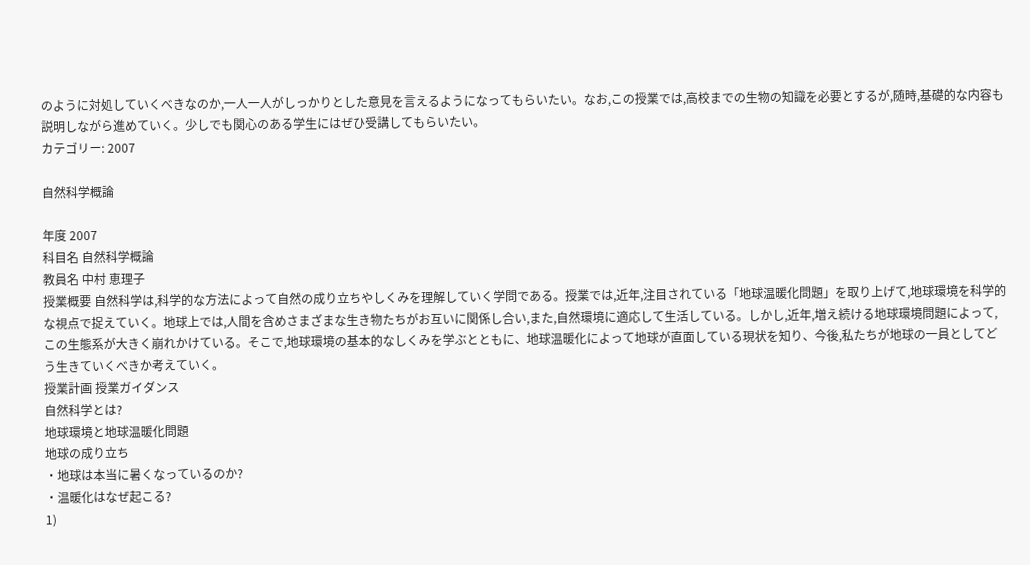のように対処していくべきなのか,一人一人がしっかりとした意見を言えるようになってもらいたい。なお,この授業では,高校までの生物の知識を必要とするが,随時,基礎的な内容も説明しながら進めていく。少しでも関心のある学生にはぜひ受講してもらいたい。
カテゴリー: 2007

自然科学概論

年度 2007
科目名 自然科学概論
教員名 中村 恵理子
授業概要 自然科学は,科学的な方法によって自然の成り立ちやしくみを理解していく学問である。授業では,近年,注目されている「地球温暖化問題」を取り上げて,地球環境を科学的な視点で捉えていく。地球上では,人間を含めさまざまな生き物たちがお互いに関係し合い,また,自然環境に適応して生活している。しかし,近年,増え続ける地球環境問題によって,この生態系が大きく崩れかけている。そこで,地球環境の基本的なしくみを学ぶとともに、地球温暖化によって地球が直面している現状を知り、今後,私たちが地球の一員としてどう生きていくべきか考えていく。
授業計画 授業ガイダンス
自然科学とは?
地球環境と地球温暖化問題
地球の成り立ち
・地球は本当に暑くなっているのか?
・温暖化はなぜ起こる?
1)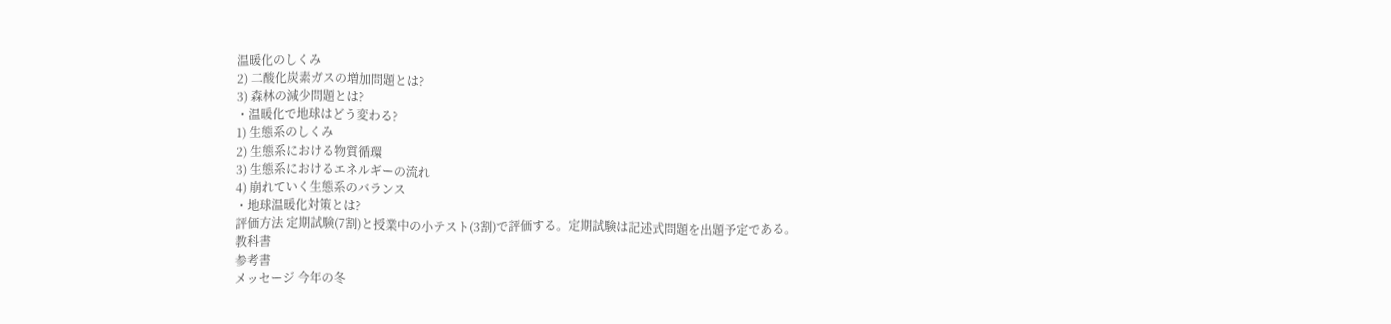温暖化のしくみ
2) 二酸化炭素ガスの増加問題とは?
3) 森林の減少問題とは?
・温暖化で地球はどう変わる?
1) 生態系のしくみ
2) 生態系における物質循環
3) 生態系におけるエネルギーの流れ
4) 崩れていく生態系のバランス
・地球温暖化対策とは?
評価方法 定期試験(7割)と授業中の小テスト(3割)で評価する。定期試験は記述式問題を出題予定である。
教科書
参考書
メッセージ 今年の冬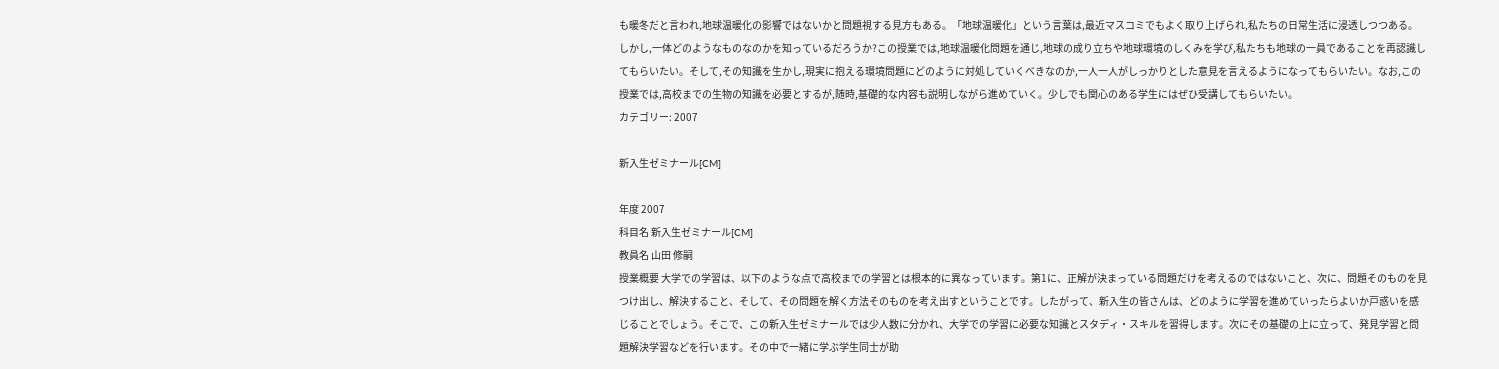も暖冬だと言われ,地球温暖化の影響ではないかと問題視する見方もある。「地球温暖化」という言葉は,最近マスコミでもよく取り上げられ,私たちの日常生活に浸透しつつある。しかし,一体どのようなものなのかを知っているだろうか?この授業では,地球温暖化問題を通じ,地球の成り立ちや地球環境のしくみを学び,私たちも地球の一員であることを再認識してもらいたい。そして,その知識を生かし,現実に抱える環境問題にどのように対処していくべきなのか,一人一人がしっかりとした意見を言えるようになってもらいたい。なお,この授業では,高校までの生物の知識を必要とするが,随時,基礎的な内容も説明しながら進めていく。少しでも関心のある学生にはぜひ受講してもらいたい。
カテゴリー: 2007

新入生ゼミナール[CM]

年度 2007
科目名 新入生ゼミナール[CM]
教員名 山田 修嗣
授業概要 大学での学習は、以下のような点で高校までの学習とは根本的に異なっています。第1に、正解が決まっている問題だけを考えるのではないこと、次に、問題そのものを見つけ出し、解決すること、そして、その問題を解く方法そのものを考え出すということです。したがって、新入生の皆さんは、どのように学習を進めていったらよいか戸惑いを感じることでしょう。そこで、この新入生ゼミナールでは少人数に分かれ、大学での学習に必要な知識とスタディ・スキルを習得します。次にその基礎の上に立って、発見学習と問題解決学習などを行います。その中で一緒に学ぶ学生同士が助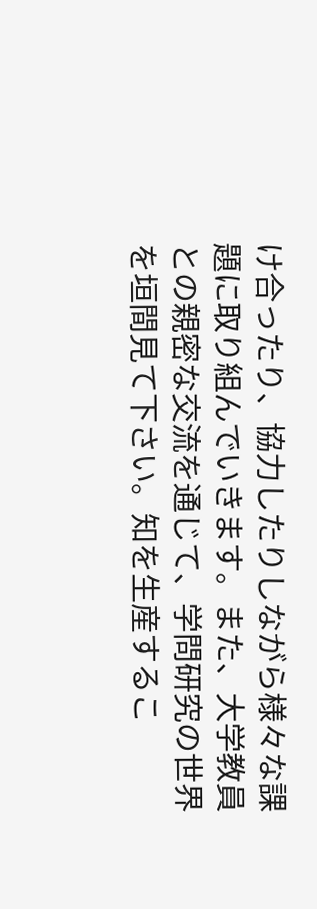け合ったり、協力したりしながら様々な課題に取り組んでいきます。また、大学教員との親密な交流を通じて、学問研究の世界を垣間見て下さい。知を生産するこ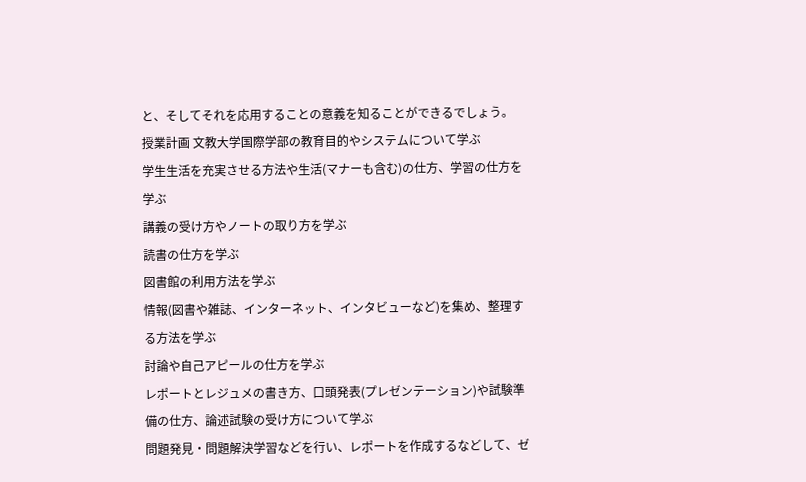と、そしてそれを応用することの意義を知ることができるでしょう。
授業計画 文教大学国際学部の教育目的やシステムについて学ぶ
学生生活を充実させる方法や生活(マナーも含む)の仕方、学習の仕方を学ぶ
講義の受け方やノートの取り方を学ぶ
読書の仕方を学ぶ
図書館の利用方法を学ぶ
情報(図書や雑誌、インターネット、インタビューなど)を集め、整理する方法を学ぶ
討論や自己アピールの仕方を学ぶ
レポートとレジュメの書き方、口頭発表(プレゼンテーション)や試験準備の仕方、論述試験の受け方について学ぶ
問題発見・問題解決学習などを行い、レポートを作成するなどして、ゼ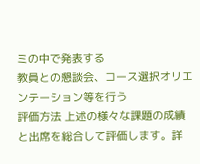ミの中で発表する
教員との懇談会、コース選択オリエンテーション等を行う
評価方法 上述の様々な課題の成績と出席を総合して評価します。詳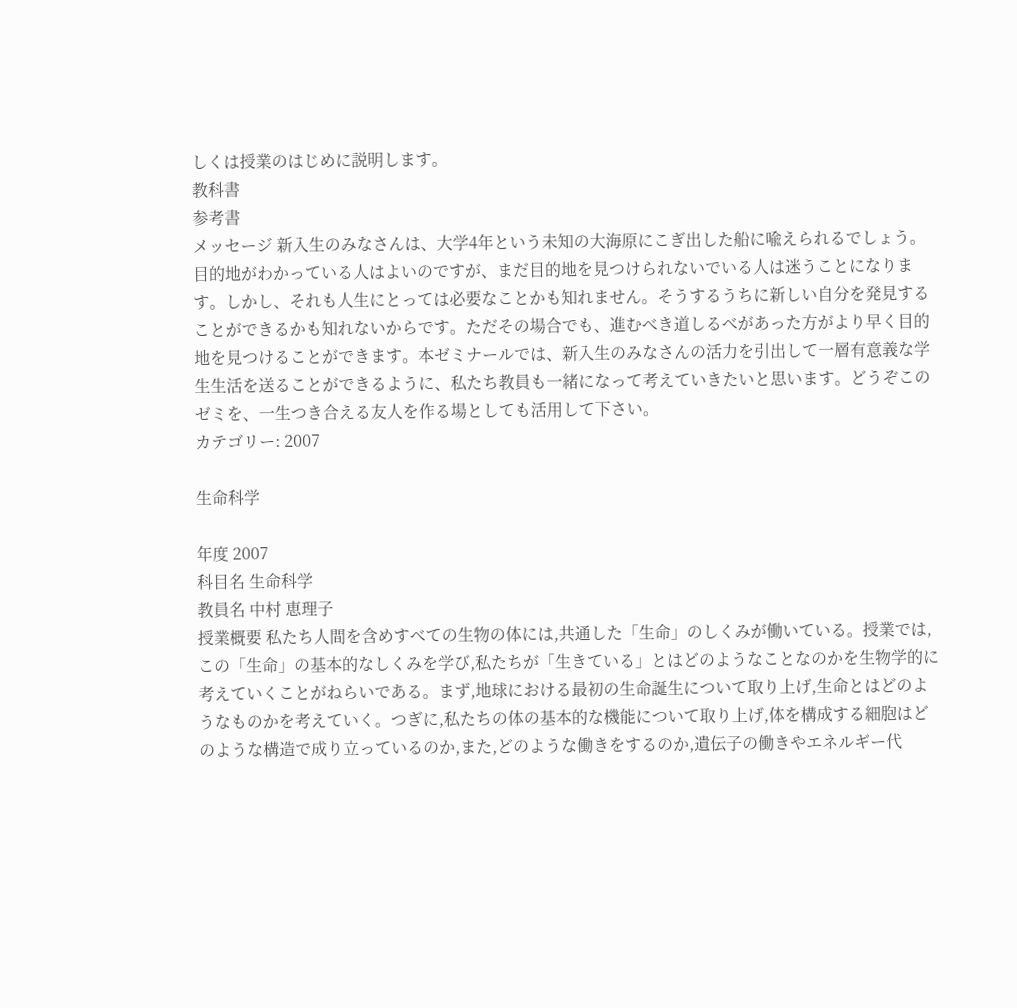しくは授業のはじめに説明します。
教科書
参考書
メッセージ 新入生のみなさんは、大学4年という未知の大海原にこぎ出した船に喩えられるでしょう。目的地がわかっている人はよいのですが、まだ目的地を見つけられないでいる人は迷うことになります。しかし、それも人生にとっては必要なことかも知れません。そうするうちに新しい自分を発見することができるかも知れないからです。ただその場合でも、進むべき道しるべがあった方がより早く目的地を見つけることができます。本ゼミナールでは、新入生のみなさんの活力を引出して一層有意義な学生生活を送ることができるように、私たち教員も一緒になって考えていきたいと思います。どうぞこのゼミを、一生つき合える友人を作る場としても活用して下さい。
カテゴリー: 2007

生命科学

年度 2007
科目名 生命科学
教員名 中村 恵理子
授業概要 私たち人間を含めすべての生物の体には,共通した「生命」のしくみが働いている。授業では,この「生命」の基本的なしくみを学び,私たちが「生きている」とはどのようなことなのかを生物学的に考えていくことがねらいである。まず,地球における最初の生命誕生について取り上げ,生命とはどのようなものかを考えていく。つぎに,私たちの体の基本的な機能について取り上げ,体を構成する細胞はどのような構造で成り立っているのか,また,どのような働きをするのか,遺伝子の働きやエネルギー代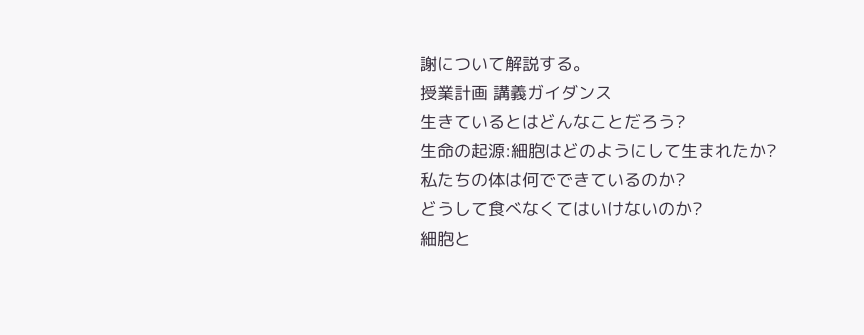謝について解説する。
授業計画 講義ガイダンス
生きているとはどんなことだろう?
生命の起源:細胞はどのようにして生まれたか?
私たちの体は何でできているのか?
どうして食べなくてはいけないのか?
細胞と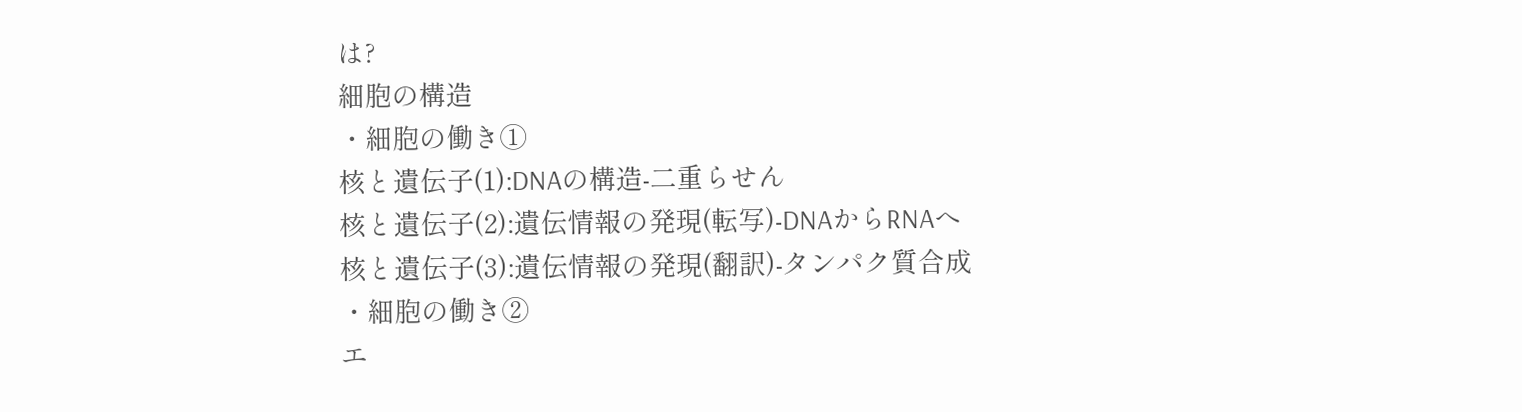は?
細胞の構造
・細胞の働き①
核と遺伝子(1):DNAの構造-二重らせん
核と遺伝子(2):遺伝情報の発現(転写)-DNAからRNAへ
核と遺伝子(3):遺伝情報の発現(翻訳)-タンパク質合成
・細胞の働き②
エ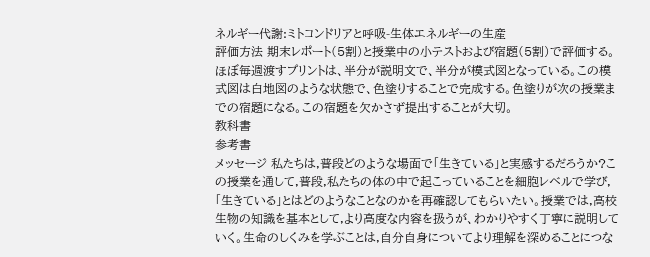ネルギー代謝:ミトコンドリアと呼吸-生体エネルギーの生産
評価方法 期末レポート(5割)と授業中の小テストおよび宿題(5割)で評価する。ほぼ毎週渡すプリントは、半分が説明文で、半分が模式図となっている。この模式図は白地図のような状態で、色塗りすることで完成する。色塗りが次の授業までの宿題になる。この宿題を欠かさず提出することが大切。
教科書
参考書
メッセージ 私たちは,普段どのような場面で「生きている」と実感するだろうか?この授業を通して,普段,私たちの体の中で起こっていることを細胞レベルで学び,「生きている」とはどのようなことなのかを再確認してもらいたい。授業では,高校生物の知識を基本として,より高度な内容を扱うが、わかりやすく丁寧に説明していく。生命のしくみを学ぶことは,自分自身についてより理解を深めることにつな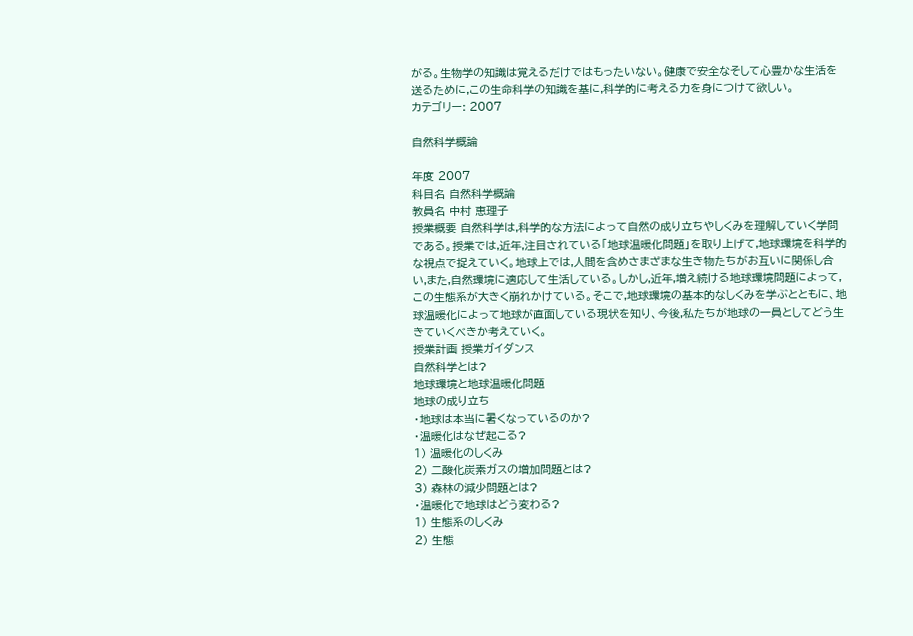がる。生物学の知識は覚えるだけではもったいない。健康で安全なそして心豊かな生活を送るために,この生命科学の知識を基に,科学的に考える力を身につけて欲しい。
カテゴリー: 2007

自然科学概論

年度 2007
科目名 自然科学概論
教員名 中村 恵理子
授業概要 自然科学は,科学的な方法によって自然の成り立ちやしくみを理解していく学問である。授業では,近年,注目されている「地球温暖化問題」を取り上げて,地球環境を科学的な視点で捉えていく。地球上では,人間を含めさまざまな生き物たちがお互いに関係し合い,また,自然環境に適応して生活している。しかし,近年,増え続ける地球環境問題によって,この生態系が大きく崩れかけている。そこで,地球環境の基本的なしくみを学ぶとともに、地球温暖化によって地球が直面している現状を知り、今後,私たちが地球の一員としてどう生きていくべきか考えていく。
授業計画 授業ガイダンス
自然科学とは?
地球環境と地球温暖化問題
地球の成り立ち
・地球は本当に暑くなっているのか?
・温暖化はなぜ起こる?
1) 温暖化のしくみ
2) 二酸化炭素ガスの増加問題とは?
3) 森林の減少問題とは?
・温暖化で地球はどう変わる?
1) 生態系のしくみ
2) 生態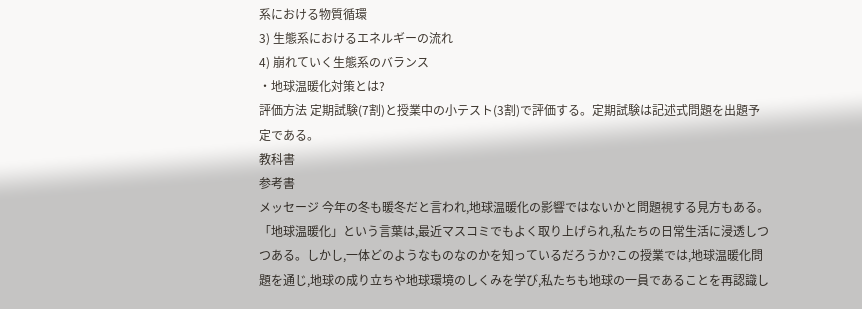系における物質循環
3) 生態系におけるエネルギーの流れ
4) 崩れていく生態系のバランス
・地球温暖化対策とは?
評価方法 定期試験(7割)と授業中の小テスト(3割)で評価する。定期試験は記述式問題を出題予定である。
教科書
参考書
メッセージ 今年の冬も暖冬だと言われ,地球温暖化の影響ではないかと問題視する見方もある。「地球温暖化」という言葉は,最近マスコミでもよく取り上げられ,私たちの日常生活に浸透しつつある。しかし,一体どのようなものなのかを知っているだろうか?この授業では,地球温暖化問題を通じ,地球の成り立ちや地球環境のしくみを学び,私たちも地球の一員であることを再認識し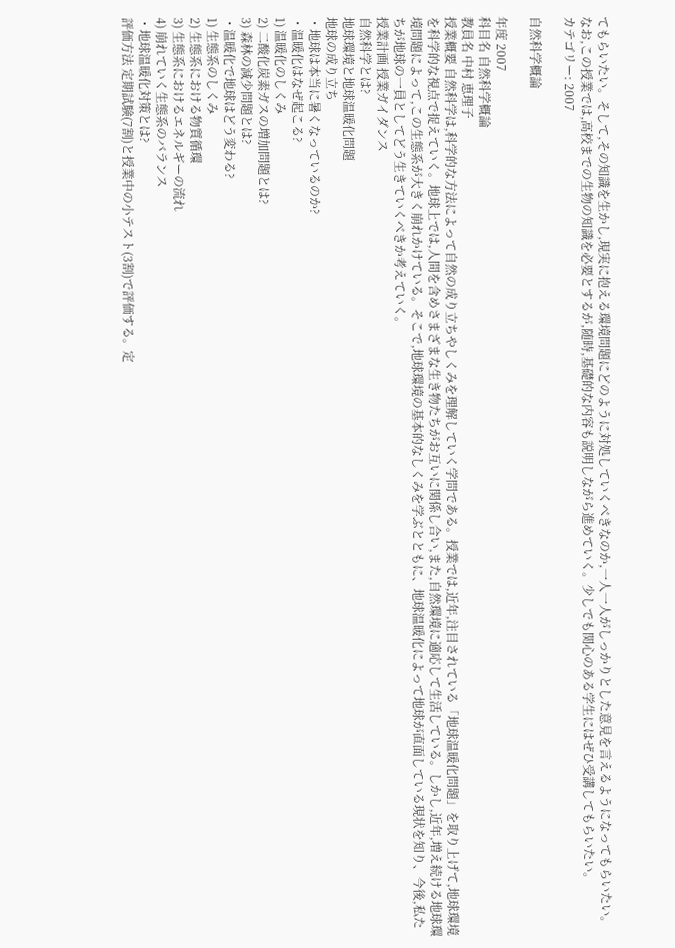てもらいたい。そして,その知識を生かし,現実に抱える環境問題にどのように対処していくべきなのか,一人一人がしっかりとした意見を言えるようになってもらいたい。なお,この授業では,高校までの生物の知識を必要とするが,随時,基礎的な内容も説明しながら進めていく。少しでも関心のある学生にはぜひ受講してもらいたい。
カテゴリー: 2007

自然科学概論

年度 2007
科目名 自然科学概論
教員名 中村 恵理子
授業概要 自然科学は,科学的な方法によって自然の成り立ちやしくみを理解していく学問である。授業では,近年,注目されている「地球温暖化問題」を取り上げて,地球環境を科学的な視点で捉えていく。地球上では,人間を含めさまざまな生き物たちがお互いに関係し合い,また,自然環境に適応して生活している。しかし,近年,増え続ける地球環境問題によって,この生態系が大きく崩れかけている。そこで,地球環境の基本的なしくみを学ぶとともに、地球温暖化によって地球が直面している現状を知り、今後,私たちが地球の一員としてどう生きていくべきか考えていく。
授業計画 授業ガイダンス
自然科学とは?
地球環境と地球温暖化問題
地球の成り立ち
・地球は本当に暑くなっているのか?
・温暖化はなぜ起こる?
1) 温暖化のしくみ
2) 二酸化炭素ガスの増加問題とは?
3) 森林の減少問題とは?
・温暖化で地球はどう変わる?
1) 生態系のしくみ
2) 生態系における物質循環
3) 生態系におけるエネルギーの流れ
4) 崩れていく生態系のバランス
・地球温暖化対策とは?
評価方法 定期試験(7割)と授業中の小テスト(3割)で評価する。定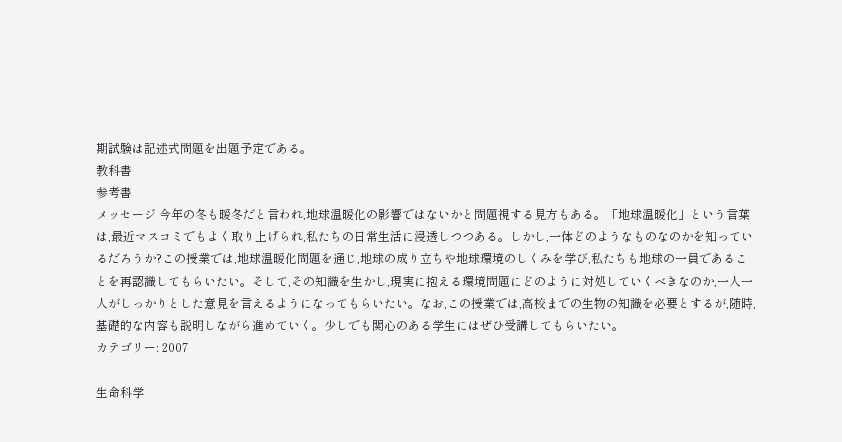期試験は記述式問題を出題予定である。
教科書
参考書
メッセージ 今年の冬も暖冬だと言われ,地球温暖化の影響ではないかと問題視する見方もある。「地球温暖化」という言葉は,最近マスコミでもよく取り上げられ,私たちの日常生活に浸透しつつある。しかし,一体どのようなものなのかを知っているだろうか?この授業では,地球温暖化問題を通じ,地球の成り立ちや地球環境のしくみを学び,私たちも地球の一員であることを再認識してもらいたい。そして,その知識を生かし,現実に抱える環境問題にどのように対処していくべきなのか,一人一人がしっかりとした意見を言えるようになってもらいたい。なお,この授業では,高校までの生物の知識を必要とするが,随時,基礎的な内容も説明しながら進めていく。少しでも関心のある学生にはぜひ受講してもらいたい。
カテゴリー: 2007

生命科学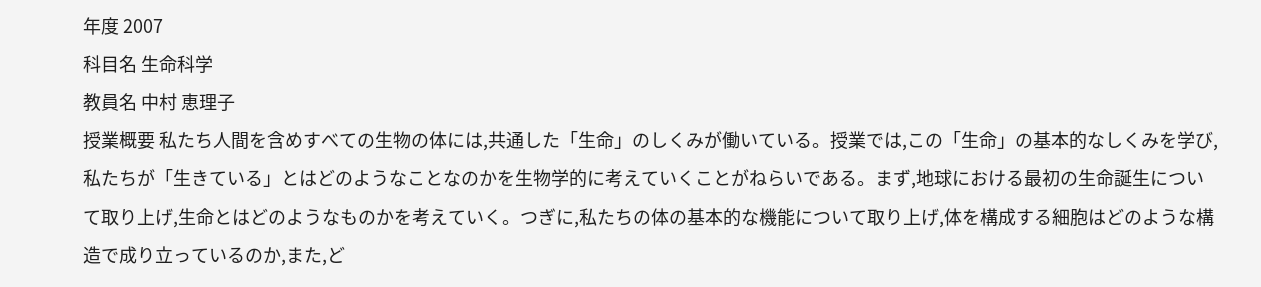年度 2007
科目名 生命科学
教員名 中村 恵理子
授業概要 私たち人間を含めすべての生物の体には,共通した「生命」のしくみが働いている。授業では,この「生命」の基本的なしくみを学び,私たちが「生きている」とはどのようなことなのかを生物学的に考えていくことがねらいである。まず,地球における最初の生命誕生について取り上げ,生命とはどのようなものかを考えていく。つぎに,私たちの体の基本的な機能について取り上げ,体を構成する細胞はどのような構造で成り立っているのか,また,ど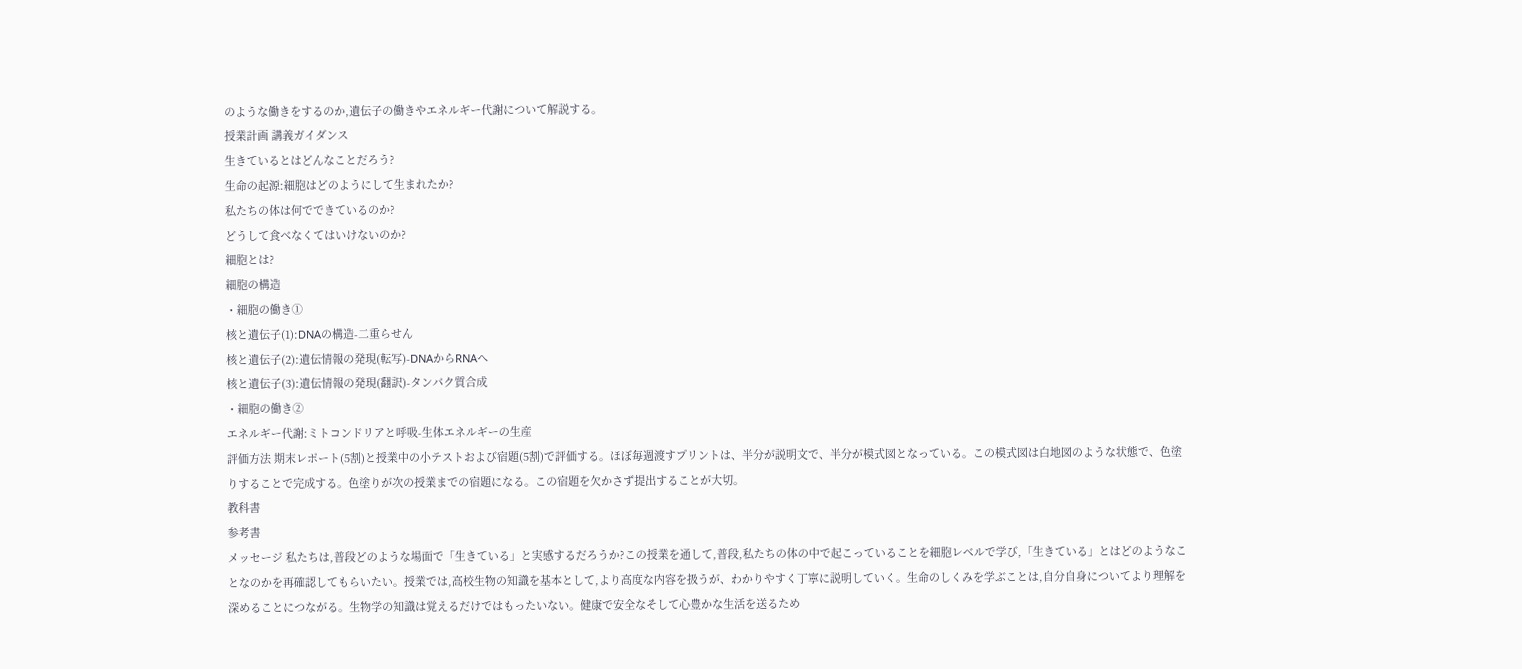のような働きをするのか,遺伝子の働きやエネルギー代謝について解説する。
授業計画 講義ガイダンス
生きているとはどんなことだろう?
生命の起源:細胞はどのようにして生まれたか?
私たちの体は何でできているのか?
どうして食べなくてはいけないのか?
細胞とは?
細胞の構造
・細胞の働き①
核と遺伝子(1):DNAの構造-二重らせん
核と遺伝子(2):遺伝情報の発現(転写)-DNAからRNAへ
核と遺伝子(3):遺伝情報の発現(翻訳)-タンパク質合成
・細胞の働き②
エネルギー代謝:ミトコンドリアと呼吸-生体エネルギーの生産
評価方法 期末レポート(5割)と授業中の小テストおよび宿題(5割)で評価する。ほぼ毎週渡すプリントは、半分が説明文で、半分が模式図となっている。この模式図は白地図のような状態で、色塗りすることで完成する。色塗りが次の授業までの宿題になる。この宿題を欠かさず提出することが大切。
教科書
参考書
メッセージ 私たちは,普段どのような場面で「生きている」と実感するだろうか?この授業を通して,普段,私たちの体の中で起こっていることを細胞レベルで学び,「生きている」とはどのようなことなのかを再確認してもらいたい。授業では,高校生物の知識を基本として,より高度な内容を扱うが、わかりやすく丁寧に説明していく。生命のしくみを学ぶことは,自分自身についてより理解を深めることにつながる。生物学の知識は覚えるだけではもったいない。健康で安全なそして心豊かな生活を送るため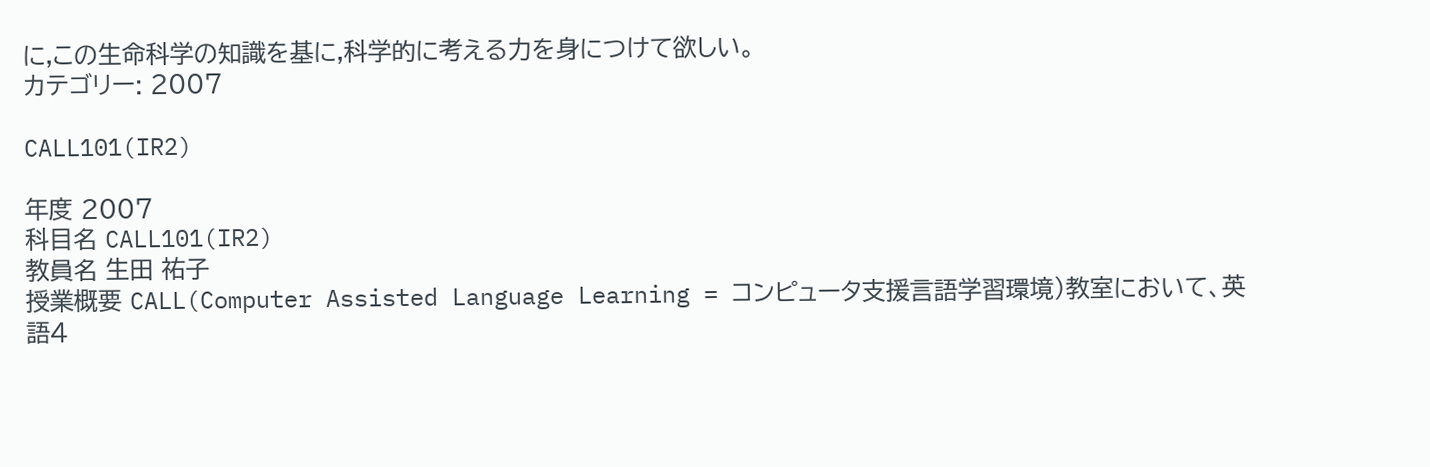に,この生命科学の知識を基に,科学的に考える力を身につけて欲しい。
カテゴリー: 2007

CALL101(IR2)

年度 2007
科目名 CALL101(IR2)
教員名 生田 祐子
授業概要 CALL(Computer Assisted Language Learning = コンピュータ支援言語学習環境)教室において、英語4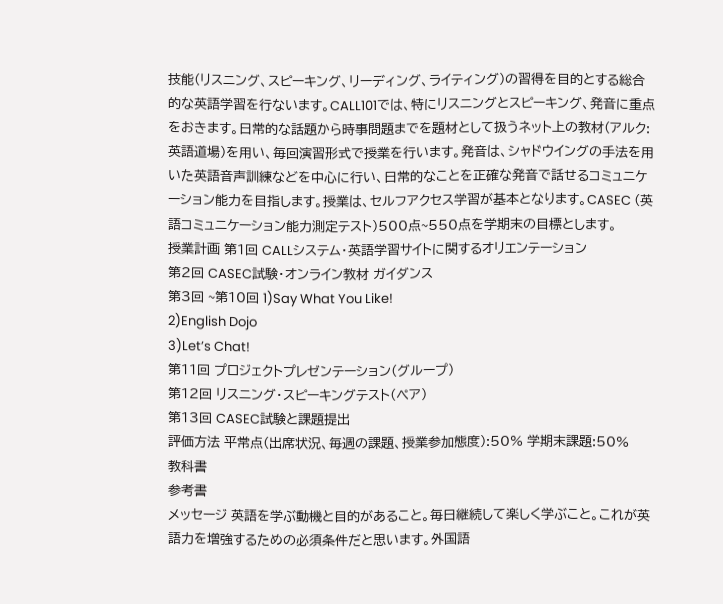技能(リスニング、スピーキング、リーディング、ライティング)の習得を目的とする総合的な英語学習を行ないます。CALL101では、特にリスニングとスピーキング、発音に重点をおきます。日常的な話題から時事問題までを題材として扱うネット上の教材(アルク:英語道場)を用い、毎回演習形式で授業を行います。発音は、シャドウイングの手法を用いた英語音声訓練などを中心に行い、日常的なことを正確な発音で話せるコミュニケーション能力を目指します。授業は、セルフアクセス学習が基本となります。CASEC (英語コミュニケーション能力測定テスト)500点~550点を学期末の目標とします。
授業計画 第1回 CALLシステム・英語学習サイトに関するオリエンテーション
第2回 CASEC試験・オンライン教材 ガイダンス
第3回 ~第10回 1)Say What You Like!
2)English Dojo
3)Let’s Chat!
第11回 プロジェクトプレゼンテーション(グループ)
第12回 リスニング・スピーキングテスト(ぺア)
第13回 CASEC試験と課題提出
評価方法 平常点(出席状況、毎週の課題、授業参加態度):50% 学期末課題:50%
教科書
参考書
メッセージ 英語を学ぶ動機と目的があること。毎日継続して楽しく学ぶこと。これが英語力を増強するための必須条件だと思います。外国語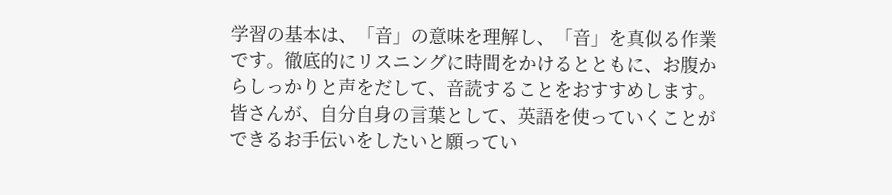学習の基本は、「音」の意味を理解し、「音」を真似る作業です。徹底的にリスニングに時間をかけるとともに、お腹からしっかりと声をだして、音読することをおすすめします。皆さんが、自分自身の言葉として、英語を使っていくことができるお手伝いをしたいと願ってい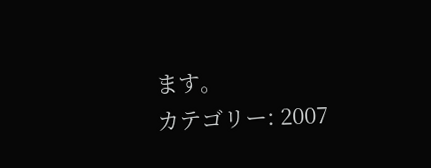ます。
カテゴリー: 2007